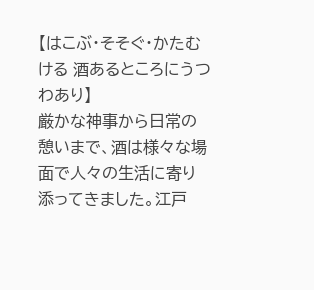【はこぶ・そそぐ・かたむける 酒あるところにうつわあり】
厳かな神事から日常の憩いまで、酒は様々な場面で人々の生活に寄り添ってきました。江戸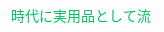時代に実用品として流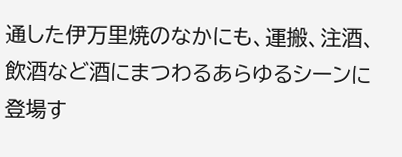通した伊万里焼のなかにも、運搬、注酒、飲酒など酒にまつわるあらゆるシーンに登場す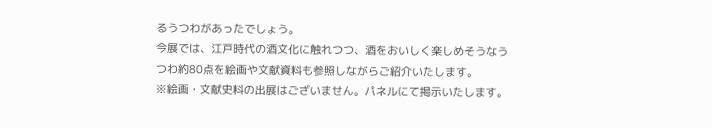るうつわがあったでしょう。
今展では、江戸時代の酒文化に触れつつ、酒をおいしく楽しめそうなうつわ約80点を絵画や文献資料も参照しながらご紹介いたします。
※絵画・文献史料の出展はございません。パネルにて掲示いたします。